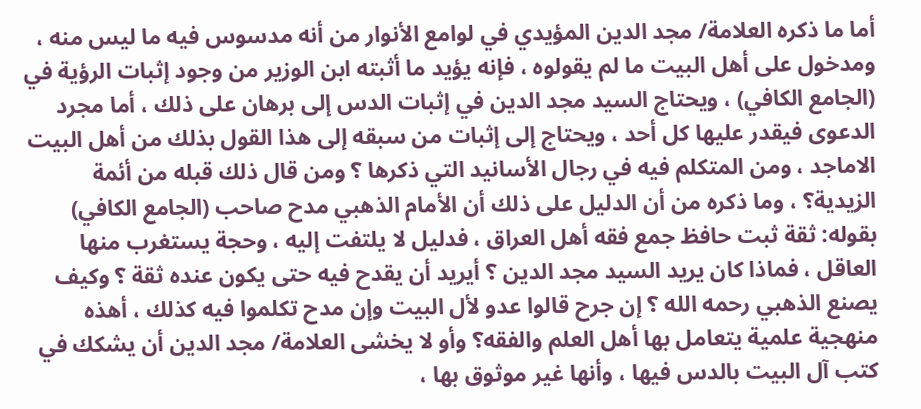أما ما ذكره العلامة/ مجد الدين المؤيدي في لوامع الأنوار من أنه مدسوس فيه ما ليس منه ، ومدخول على أهل البيت ما لم يقولوه ، فإنه يؤيد ما أثبته ابن الوزير من وجود إثبات الرؤية في (الجامع الكافي) ، ويحتاج السيد مجد الدين في إثبات الدس إلى برهان على ذلك ، أما مجرد الدعوى فيقدر عليها كل أحد ، ويحتاج إلى إثبات من سبقه إلى هذا القول بذلك من أهل البيت الاماجد ، ومن المتكلم فيه في رجال الأسانيد التي ذكرها ؟ ومن قال ذلك قبله من أئمة الزيدية؟ ، وما ذكره من أن الدليل على ذلك أن الأمام الذهبي مدح صاحب (الجامع الكافي) بقوله: ثقة ثبت حافظ جمع فقه أهل العراق ، فدليل لا يلتفت إليه ، وحجة يستغرب منها العاقل ، فماذا كان يريد السيد مجد الدين ؟ أيريد أن يقدح فيه حتى يكون عنده ثقة ؟ وكيف يصنع الذهبي رحمه الله ؟ إن جرح قالوا عدو لأل البيت وإن مدح تكلموا فيه كذلك ، أهذه منهجية علمية يتعامل بها أهل العلم والفقه؟ وأو لا يخشى العلامة/ مجد الدين أن يشكك في كتب آل البيت بالدس فيها ، وأنها غير موثوق بها ،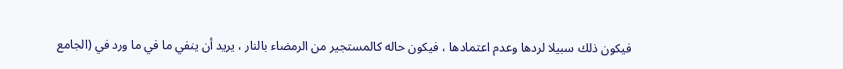فيكون ذلك سبيلا لردها وعدم اعتمادها ، فيكون حاله كالمستجير من الرمضاء بالنار ، يريد أن ينفي ما في ما ورد في (الجامع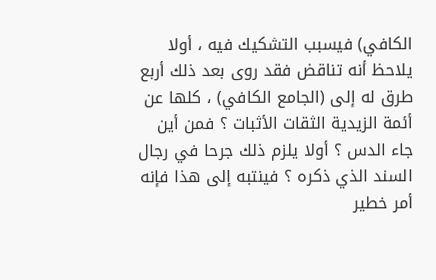الكافي) فيسبب التشكيك فيه ، أولا يلاحظ أنه تناقض فقد روى بعد ذلك أربع طرق له إلى (الجامع الكافي) ، كلها عن أئمة الزيدية الثقات الأثبات ؟ فمن أين جاء الدس ؟ أولا يلزم ذلك جرحا في رجال السند الذي ذكره ؟ فينتبه إلى هذا فإنه أمر خطير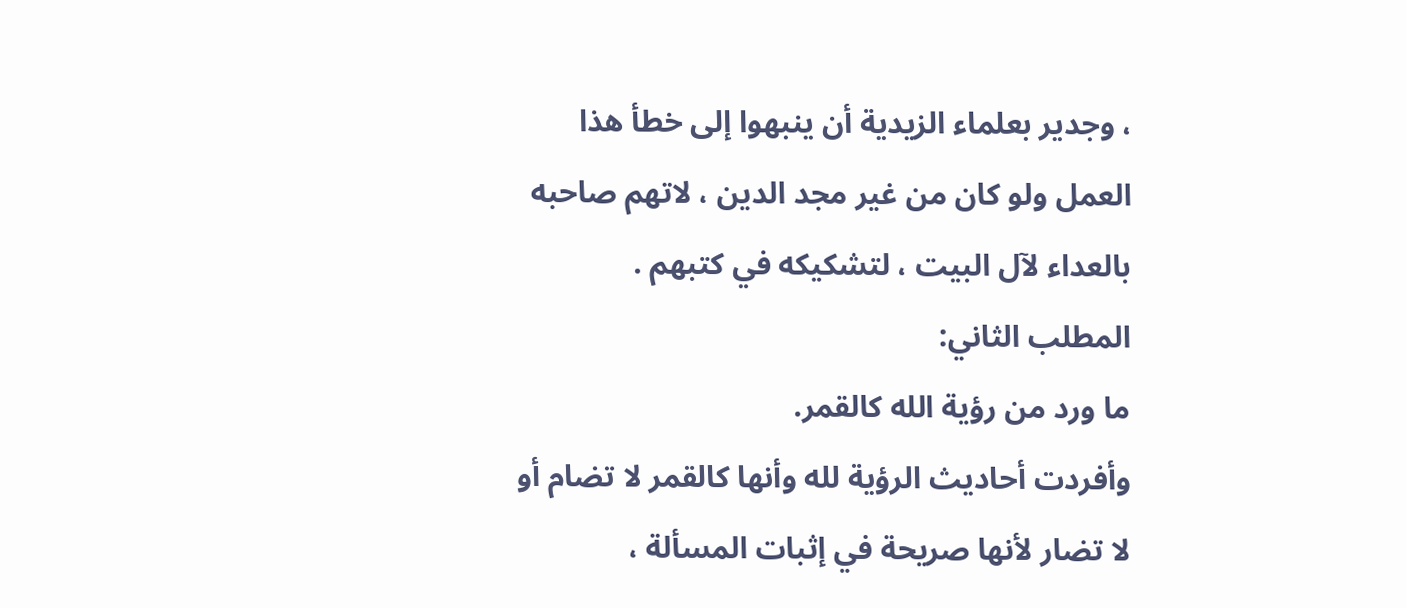، وجدير بعلماء الزيدية أن ينبهوا إلى خطأ هذا العمل ولو كان من غير مجد الدين ، لاتهم صاحبه بالعداء لآل البيت ، لتشكيكه في كتبهم .
المطلب الثاني:
ما ورد من رؤية الله كالقمر.
وأفردت أحاديث الرؤية لله وأنها كالقمر لا تضام أو لا تضار لأنها صريحة في إثبات المسألة ،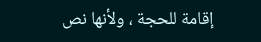إقامة للحجة ، ولأنها نص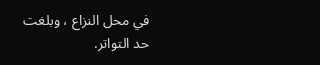في محل النزاع ، وبلغت حد التواتر.